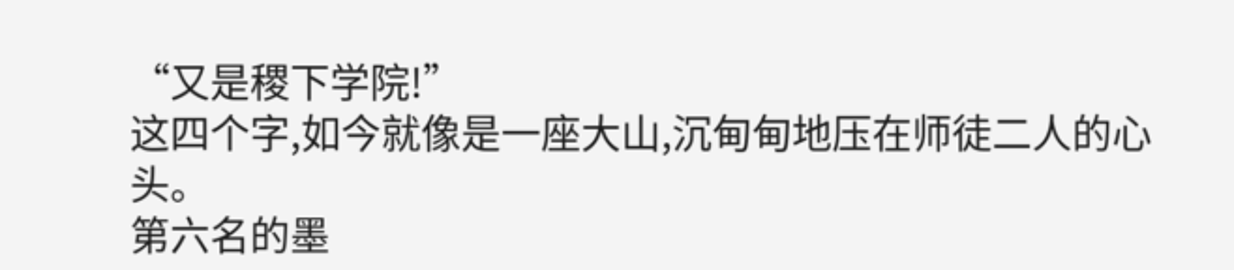“又是稷下学院!”
这四个字,如今就像是一座大山,沉甸甸地压在师徒二人的心头。
第六名的墨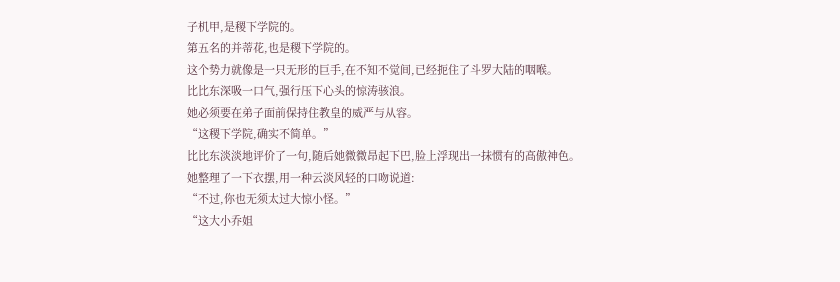子机甲,是稷下学院的。
第五名的并蒂花,也是稷下学院的。
这个势力就像是一只无形的巨手,在不知不觉间,已经扼住了斗罗大陆的咽喉。
比比东深吸一口气,强行压下心头的惊涛骇浪。
她必须要在弟子面前保持住教皇的威严与从容。
“这稷下学院,确实不简单。”
比比东淡淡地评价了一句,随后她微微昂起下巴,脸上浮现出一抹惯有的高傲神色。
她整理了一下衣摆,用一种云淡风轻的口吻说道:
“不过,你也无须太过大惊小怪。”
“这大小乔姐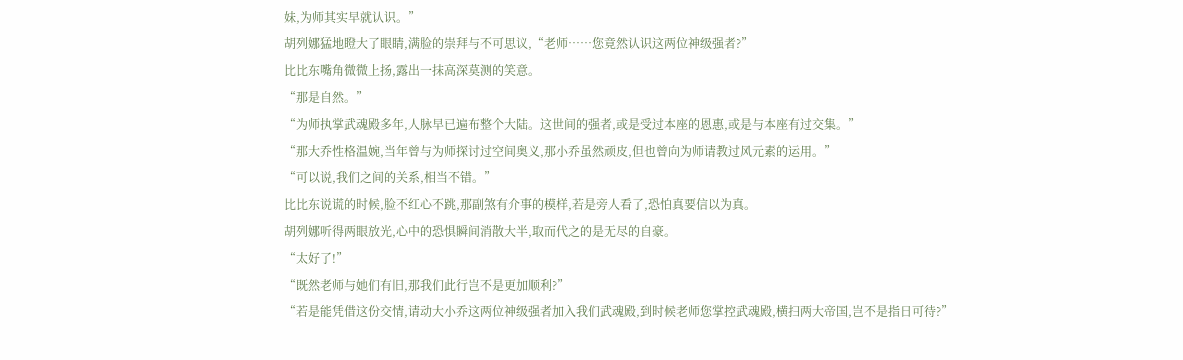妹,为师其实早就认识。”
胡列娜猛地瞪大了眼睛,满脸的崇拜与不可思议,“老师……您竟然认识这两位神级强者?”
比比东嘴角微微上扬,露出一抹高深莫测的笑意。
“那是自然。”
“为师执掌武魂殿多年,人脉早已遍布整个大陆。这世间的强者,或是受过本座的恩惠,或是与本座有过交集。”
“那大乔性格温婉,当年曾与为师探讨过空间奥义,那小乔虽然顽皮,但也曾向为师请教过风元素的运用。”
“可以说,我们之间的关系,相当不错。”
比比东说谎的时候,脸不红心不跳,那副煞有介事的模样,若是旁人看了,恐怕真要信以为真。
胡列娜听得两眼放光,心中的恐惧瞬间消散大半,取而代之的是无尽的自豪。
“太好了!”
“既然老师与她们有旧,那我们此行岂不是更加顺利?”
“若是能凭借这份交情,请动大小乔这两位神级强者加入我们武魂殿,到时候老师您掌控武魂殿,横扫两大帝国,岂不是指日可待?”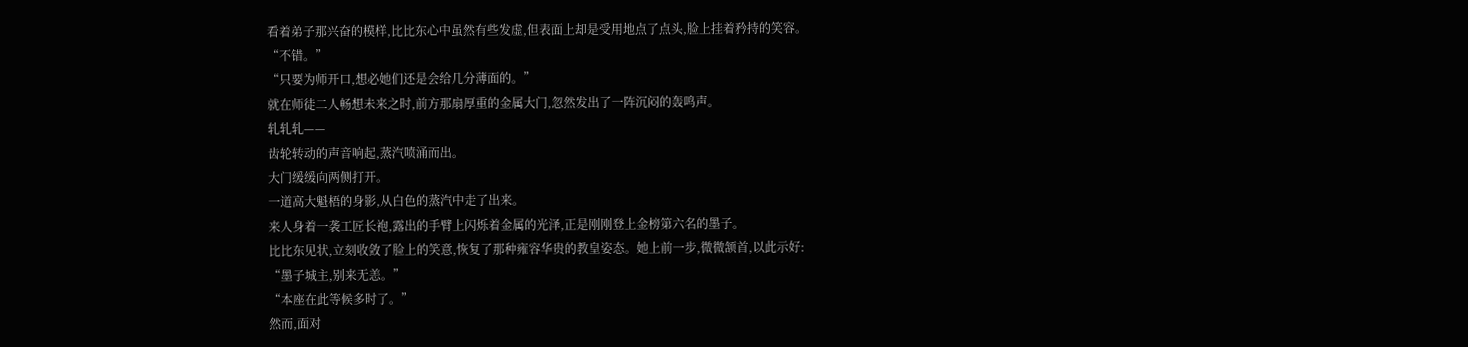看着弟子那兴奋的模样,比比东心中虽然有些发虚,但表面上却是受用地点了点头,脸上挂着矜持的笑容。
“不错。”
“只要为师开口,想必她们还是会给几分薄面的。”
就在师徒二人畅想未来之时,前方那扇厚重的金属大门,忽然发出了一阵沉闷的轰鸣声。
轧轧轧——
齿轮转动的声音响起,蒸汽喷涌而出。
大门缓缓向两侧打开。
一道高大魁梧的身影,从白色的蒸汽中走了出来。
来人身着一袭工匠长袍,露出的手臂上闪烁着金属的光泽,正是刚刚登上金榜第六名的墨子。
比比东见状,立刻收敛了脸上的笑意,恢复了那种雍容华贵的教皇姿态。她上前一步,微微颔首,以此示好:
“墨子城主,别来无恙。”
“本座在此等候多时了。”
然而,面对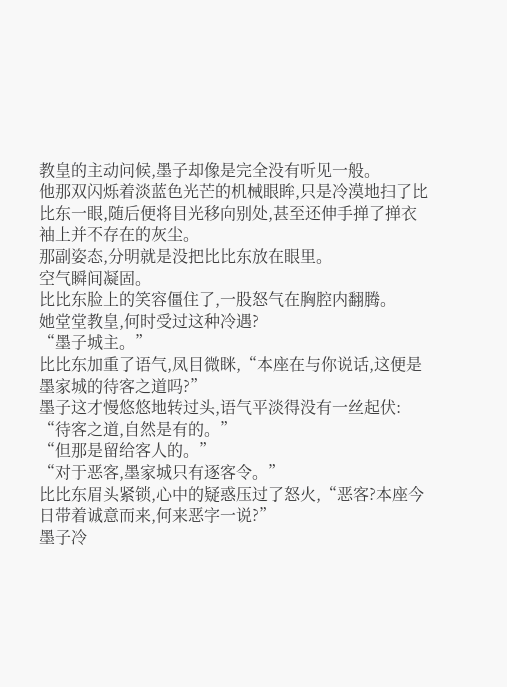教皇的主动问候,墨子却像是完全没有听见一般。
他那双闪烁着淡蓝色光芒的机械眼眸,只是冷漠地扫了比比东一眼,随后便将目光移向别处,甚至还伸手掸了掸衣袖上并不存在的灰尘。
那副姿态,分明就是没把比比东放在眼里。
空气瞬间凝固。
比比东脸上的笑容僵住了,一股怒气在胸腔内翻腾。
她堂堂教皇,何时受过这种冷遇?
“墨子城主。”
比比东加重了语气,凤目微眯,“本座在与你说话,这便是墨家城的待客之道吗?”
墨子这才慢悠悠地转过头,语气平淡得没有一丝起伏:
“待客之道,自然是有的。”
“但那是留给客人的。”
“对于恶客,墨家城只有逐客令。”
比比东眉头紧锁,心中的疑惑压过了怒火,“恶客?本座今日带着诚意而来,何来恶字一说?”
墨子冷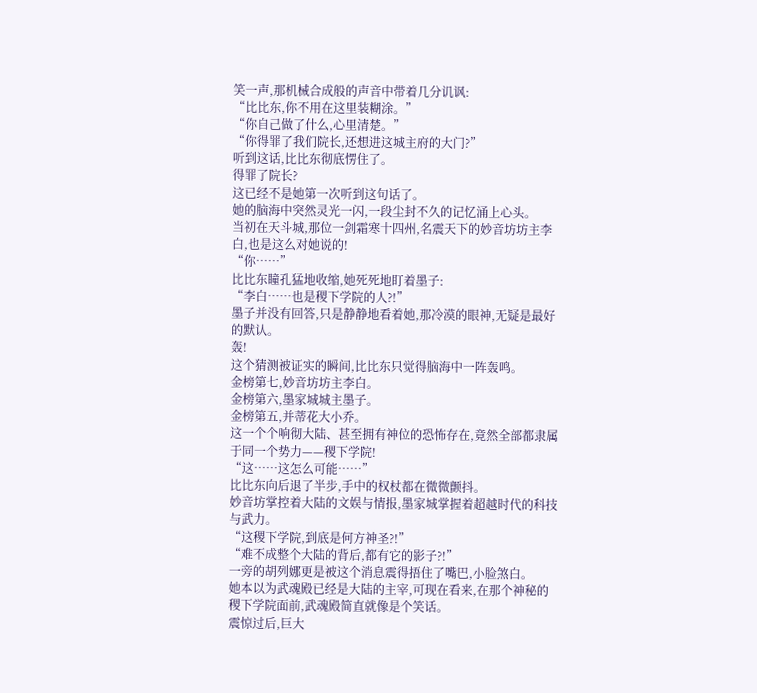笑一声,那机械合成般的声音中带着几分讥讽:
“比比东,你不用在这里装糊涂。”
“你自己做了什么,心里清楚。”
“你得罪了我们院长,还想进这城主府的大门?”
听到这话,比比东彻底愣住了。
得罪了院长?
这已经不是她第一次听到这句话了。
她的脑海中突然灵光一闪,一段尘封不久的记忆涌上心头。
当初在天斗城,那位一剑霜寒十四州,名震天下的妙音坊坊主李白,也是这么对她说的!
“你……”
比比东瞳孔猛地收缩,她死死地盯着墨子:
“李白……也是稷下学院的人?!”
墨子并没有回答,只是静静地看着她,那冷漠的眼神,无疑是最好的默认。
轰!
这个猜测被证实的瞬间,比比东只觉得脑海中一阵轰鸣。
金榜第七,妙音坊坊主李白。
金榜第六,墨家城城主墨子。
金榜第五,并蒂花大小乔。
这一个个响彻大陆、甚至拥有神位的恐怖存在,竟然全部都隶属于同一个势力——稷下学院!
“这……这怎么可能……”
比比东向后退了半步,手中的权杖都在微微颤抖。
妙音坊掌控着大陆的文娱与情报,墨家城掌握着超越时代的科技与武力。
“这稷下学院,到底是何方神圣?!”
“难不成整个大陆的背后,都有它的影子?!”
一旁的胡列娜更是被这个消息震得捂住了嘴巴,小脸煞白。
她本以为武魂殿已经是大陆的主宰,可现在看来,在那个神秘的稷下学院面前,武魂殿简直就像是个笑话。
震惊过后,巨大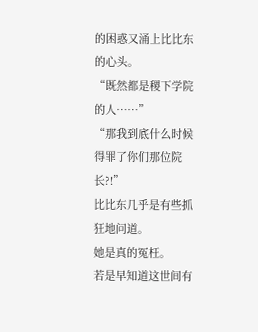的困惑又涌上比比东的心头。
“既然都是稷下学院的人……”
“那我到底什么时候得罪了你们那位院长?!”
比比东几乎是有些抓狂地问道。
她是真的冤枉。
若是早知道这世间有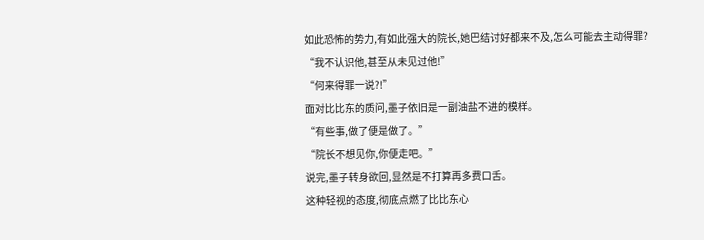如此恐怖的势力,有如此强大的院长,她巴结讨好都来不及,怎么可能去主动得罪?
“我不认识他,甚至从未见过他!”
“何来得罪一说?!”
面对比比东的质问,墨子依旧是一副油盐不进的模样。
“有些事,做了便是做了。”
“院长不想见你,你便走吧。”
说完,墨子转身欲回,显然是不打算再多费口舌。
这种轻视的态度,彻底点燃了比比东心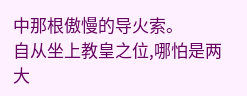中那根傲慢的导火索。
自从坐上教皇之位,哪怕是两大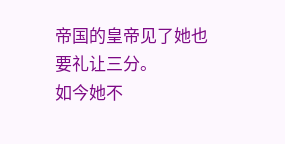帝国的皇帝见了她也要礼让三分。
如今她不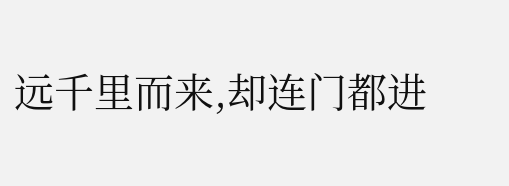远千里而来,却连门都进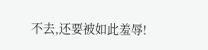不去,还要被如此羞辱!